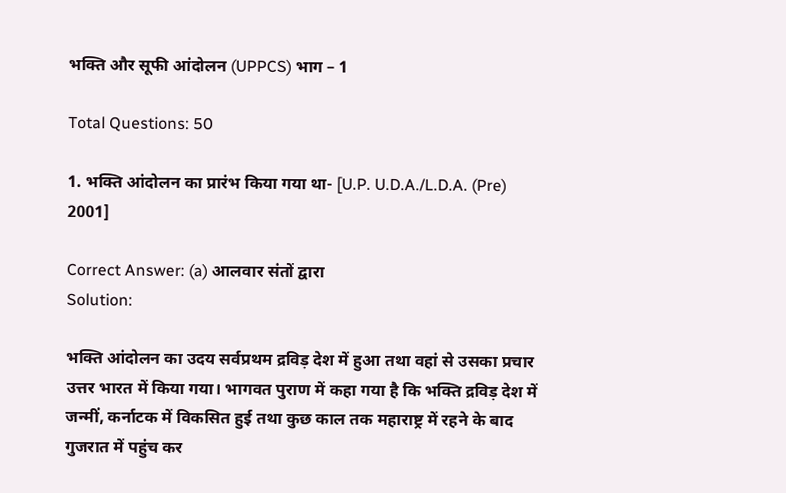भक्ति और सूफी आंदोलन (UPPCS) भाग – 1

Total Questions: 50

1. भक्ति आंदोलन का प्रारंभ किया गया था- [U.P. U.D.A./L.D.A. (Pre) 2001]

Correct Answer: (a) आलवार संतों द्वारा
Solution:

भक्ति आंदोलन का उदय सर्वप्रथम द्रविड़ देश में हुआ तथा वहां से उसका प्रचार उत्तर भारत में किया गया। भागवत पुराण में कहा गया है कि भक्ति द्रविड़ देश में जन्मीं, कर्नाटक में विकसित हुई तथा कुछ काल तक महाराष्ट्र में रहने के बाद गुजरात में पहुंच कर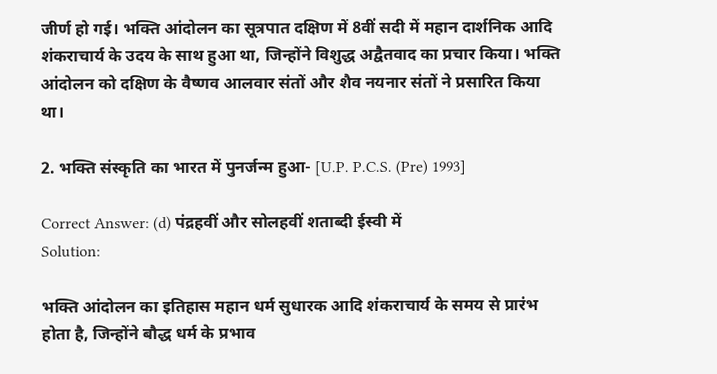जीर्ण हो गई। भक्ति आंदोलन का सूत्रपात दक्षिण में 8वीं सदी में महान दार्शनिक आदि शंकराचार्य के उदय के साथ हुआ था, जिन्होंने विशुद्ध अद्वैतवाद का प्रचार किया। भक्ति आंदोलन को दक्षिण के वैष्णव आलवार संतों और शैव नयनार संतों ने प्रसारित किया था।

2. भक्ति संस्कृति का भारत में पुनर्जन्म हुआ- [U.P. P.C.S. (Pre) 1993]

Correct Answer: (d) पंद्रहवीं और सोलहवीं शताब्दी ईस्वी में
Solution:

भक्ति आंदोलन का इतिहास महान धर्म सुधारक आदि शंकराचार्य के समय से प्रारंभ होता है, जिन्होंने बौद्ध धर्म के प्रभाव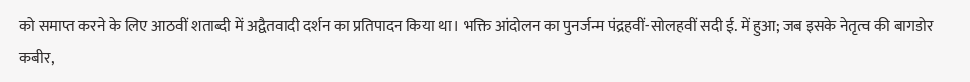को समाप्त करने के लिए आठवीं शताब्दी में अद्वैतवादी दर्शन का प्रतिपादन किया था। भक्ति आंदोलन का पुनर्जन्म पंद्रहवीं-सोलहवीं सदी ई. में हुआ; जब इसके नेतृत्व की बागडोर कबीर,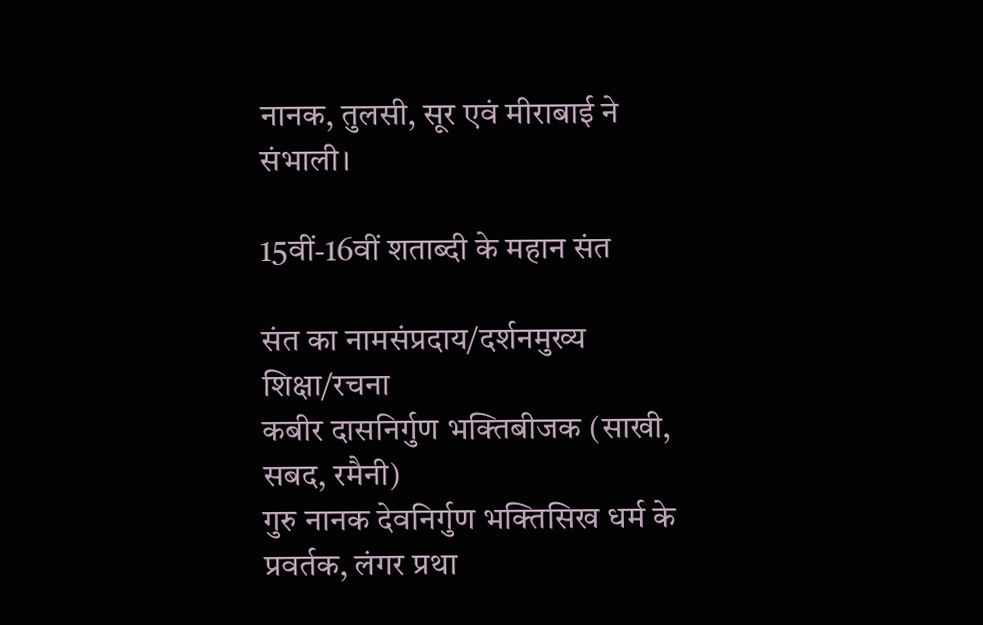नानक, तुलसी, सूर एवं मीराबाई ने संभाली।

15वीं-16वीं शताब्दी के महान संत

संत का नामसंप्रदाय/दर्शनमुख्य शिक्षा/रचना
कबीर दासनिर्गुण भक्तिबीजक (साखी, सबद, रमैनी)
गुरु नानक देवनिर्गुण भक्तिसिख धर्म के प्रवर्तक, लंगर प्रथा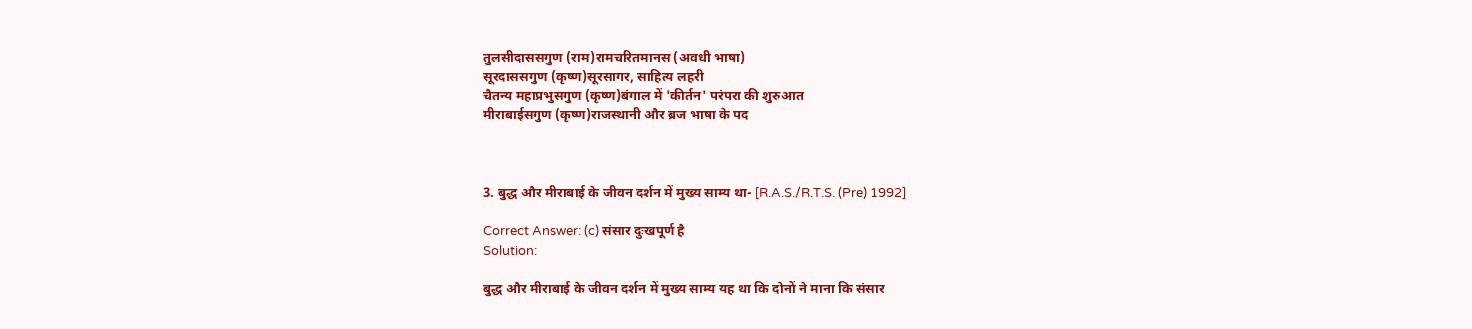तुलसीदाससगुण (राम)रामचरितमानस (अवधी भाषा)
सूरदाससगुण (कृष्ण)सूरसागर, साहित्य लहरी
चैतन्य महाप्रभुसगुण (कृष्ण)बंगाल में 'कीर्तन' परंपरा की शुरुआत
मीराबाईसगुण (कृष्ण)राजस्थानी और ब्रज भाषा के पद



3. बुद्ध और मीराबाई के जीवन दर्शन में मुख्य साम्य था- [R.A.S./R.T.S. (Pre) 1992]

Correct Answer: (c) संसार दुःखपूर्ण है
Solution:

बुद्ध और मीराबाई के जीवन दर्शन में मुख्य साम्य यह था कि दोनों ने माना कि संसार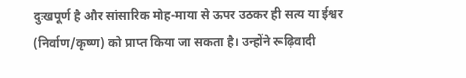दुःखपूर्ण है और सांसारिक मोह-माया से ऊपर उठकर ही सत्य या ईश्वर (निर्वाण/कृष्ण) को प्राप्त किया जा सकता है। उन्होंने रूढ़िवादी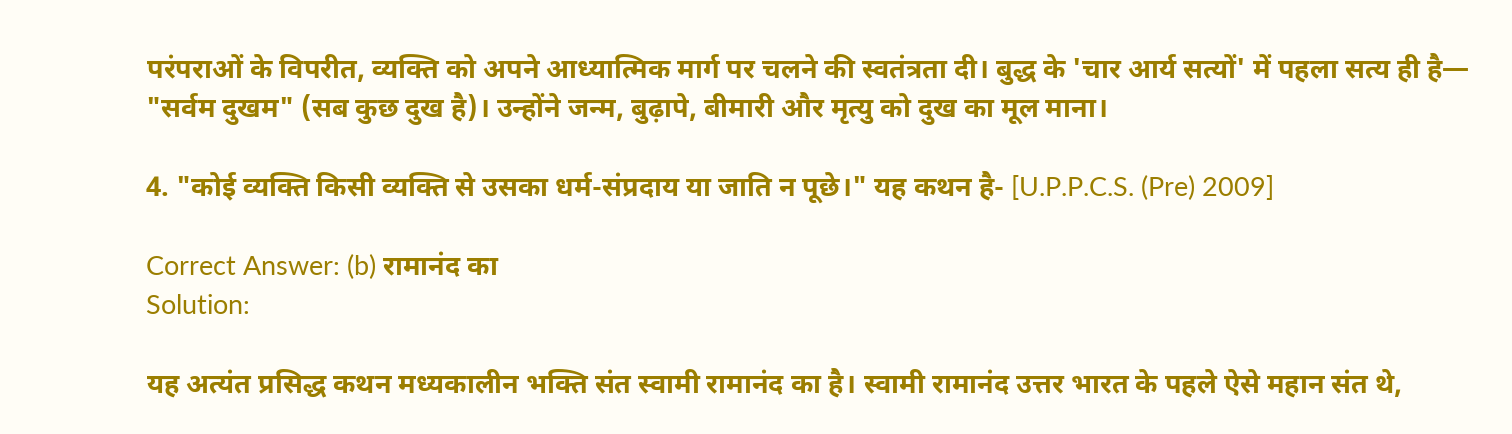परंपराओं के विपरीत, व्यक्ति को अपने आध्यात्मिक मार्ग पर चलने की स्वतंत्रता दी। बुद्ध के 'चार आर्य सत्यों' में पहला सत्य ही है— "सर्वम दुखम" (सब कुछ दुख है)। उन्होंने जन्म, बुढ़ापे, बीमारी और मृत्यु को दुख का मूल माना।

4. "कोई व्यक्ति किसी व्यक्ति से उसका धर्म-संप्रदाय या जाति न पूछे।" यह कथन है- [U.P.P.C.S. (Pre) 2009]

Correct Answer: (b) रामानंद का
Solution:

यह अत्यंत प्रसिद्ध कथन मध्यकालीन भक्ति संत स्वामी रामानंद का है। स्वामी रामानंद उत्तर भारत के पहले ऐसे महान संत थे,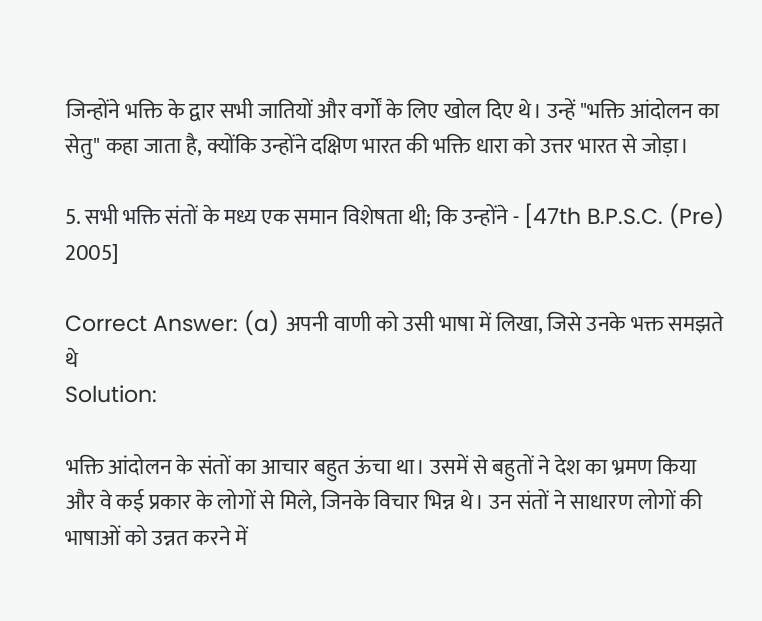जिन्होंने भक्ति के द्वार सभी जातियों और वर्गों के लिए खोल दिए थे। उन्हें "भक्ति आंदोलन का सेतु" कहा जाता है, क्योंकि उन्होंने दक्षिण भारत की भक्ति धारा को उत्तर भारत से जोड़ा।

5. सभी भक्ति संतों के मध्य एक समान विशेषता थी; कि उन्होंने - [47th B.P.S.C. (Pre) 2005]

Correct Answer: (a) अपनी वाणी को उसी भाषा में लिखा, जिसे उनके भक्त समझते थे
Solution:

भक्ति आंदोलन के संतों का आचार बहुत ऊंचा था। उसमें से बहुतों ने देश का भ्रमण किया और वे कई प्रकार के लोगों से मिले, जिनके विचार भिन्न थे। उन संतों ने साधारण लोगों की भाषाओं को उन्नत करने में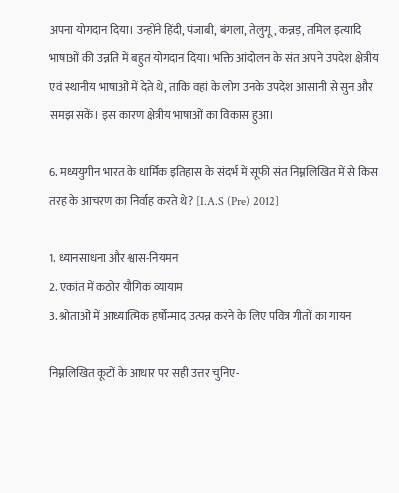अपना योगदान दिया। उन्होंने हिंदी, पंजाबी, बंगला, तेलुगू, कन्नड़, तमिल इत्यादि भाषाओं की उन्नति में बहुत योगदान दिया। भक्ति आंदोलन के संत अपने उपदेश क्षेत्रीय एवं स्थानीय भाषाओं में देते थे, ताकि वहां के लोग उनके उपदेश आसानी से सुन और समझ सकें। इस कारण क्षेत्रीय भाषाओं का विकास हुआ।

6. मध्ययुगीन भारत के धार्मिक इतिहास के संदर्भ में सूफी संत निम्नलिखित में से किस तरह के आचरण का निर्वाह करते थे? [I.A.S (Pre) 2012]

1. ध्यानसाधना और श्वास-नियमन
2. एकांत में कठोर यौगिक व्यायाम
3. श्रोताओं में आध्यात्मिक हर्षोन्माद उत्पन्न करने के लिए पवित्र गीतों का गायन

निम्नलिखित कूटों के आधार पर सही उत्तर चुनिए-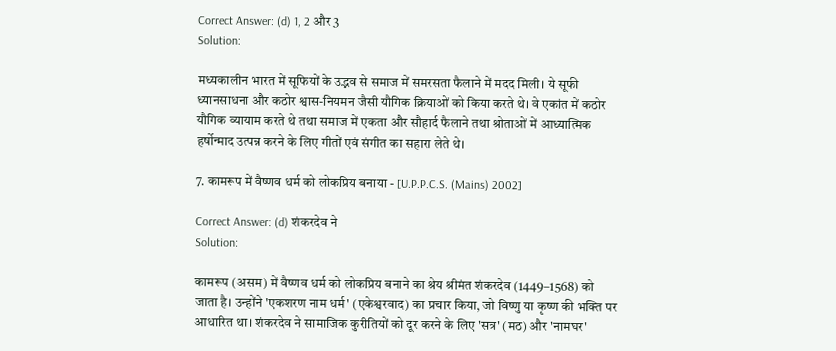Correct Answer: (d) 1, 2 और 3
Solution:

मध्यकालीन भारत में सूफियों के उद्भव से समाज में समरसता फैलाने में मदद मिली। ये सूफी ध्यानसाधना और कठोर श्वास-नियमन जैसी यौगिक क्रियाओं को किया करते थे। वे एकांत में कठोर यौगिक व्यायाम करते थे तथा समाज में एकता और सौहार्द फैलाने तथा श्रोताओं में आध्यात्मिक हर्षोन्माद उत्पन्न करने के लिए गीतों एवं संगीत का सहारा लेते थे।

7. कामरूप में वैष्णव धर्म को लोकप्रिय बनाया - [U.P.P.C.S. (Mains) 2002]

Correct Answer: (d) शंकरदेव ने
Solution:

कामरूप (असम) में वैष्णव धर्म को लोकप्रिय बनाने का श्रेय श्रीमंत शंकरदेव (1449–1568) को जाता है। उन्होंने 'एकशरण नाम धर्म' (एकेश्वरवाद) का प्रचार किया, जो विष्णु या कृष्ण की भक्ति पर आधारित था। शंकरदेव ने सामाजिक कुरीतियों को दूर करने के लिए 'सत्र' (मठ) और 'नामघर'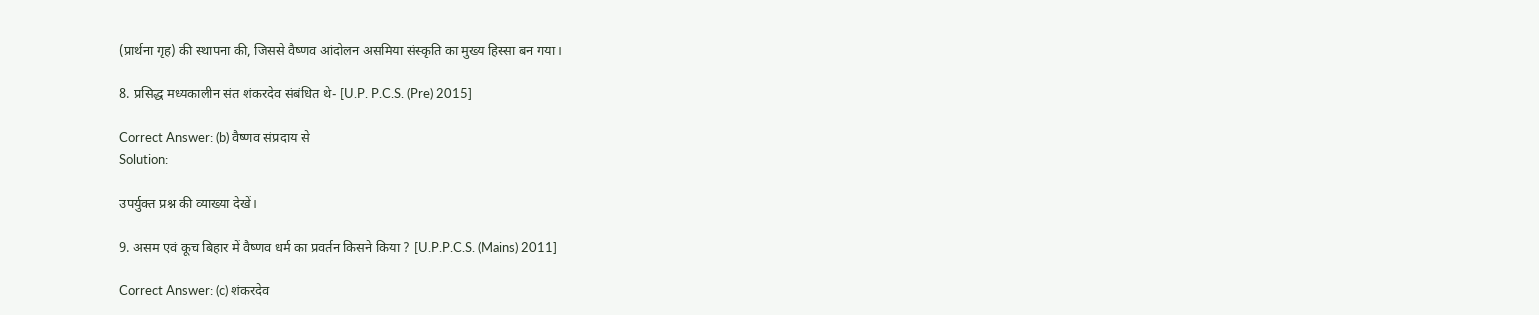(प्रार्थना गृह) की स्थापना की, जिससे वैष्णव आंदोलन असमिया संस्कृति का मुख्य हिस्सा बन गया।

8. प्रसिद्ध मध्यकालीन संत शंकरदेव संबंधित थे- [U.P. P.C.S. (Pre) 2015]

Correct Answer: (b) वैष्णव संप्रदाय से
Solution:

उपर्युक्त प्रश्न की व्याख्या देखें।

9. असम एवं कूच बिहार में वैष्णव धर्म का प्रवर्तन किसने किया ? [U.P.P.C.S. (Mains) 2011]

Correct Answer: (c) शंकरदेव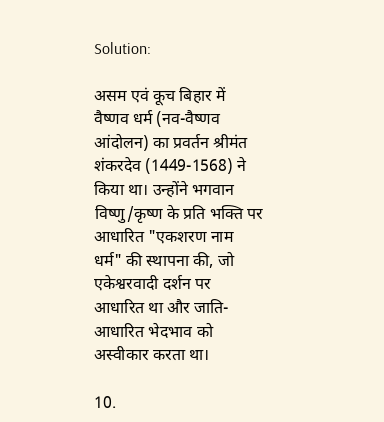Solution:

असम एवं कूच बिहार में वैष्णव धर्म (नव-वैष्णव आंदोलन) का प्रवर्तन श्रीमंत शंकरदेव (1449-1568) ने किया था। उन्होंने भगवान विष्णु/कृष्ण के प्रति भक्ति पर आधारित "एकशरण नाम धर्म" की स्थापना की, जो एकेश्वरवादी दर्शन पर आधारित था और जाति-आधारित भेदभाव को अस्वीकार करता था।

10.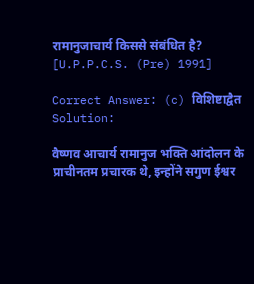रामानुजाचार्य किससे संबंधित है? [U.P.P.C.S. (Pre) 1991]

Correct Answer: (c) विशिष्टाद्वैत
Solution:

वैष्णव आचार्य रामानुज भक्ति आंदोलन के प्राचीनतम प्रचारक थे, इन्होंने सगुण ईश्वर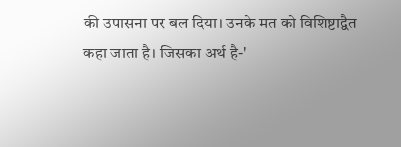की उपासना पर बल दिया। उनके मत को विशिष्टाद्वैत कहा जाता है। जिसका अर्थ है-'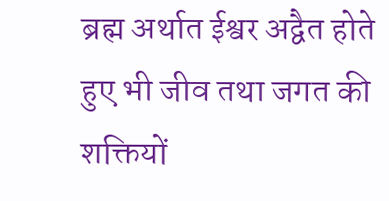ब्रह्म अर्थात ईश्वर अद्वैत होते हुए भी जीव तथा जगत की शक्तियों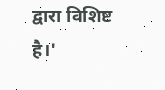द्वारा विशिष्ट है।'